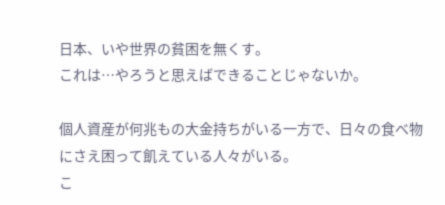日本、いや世界の貧困を無くす。
これは…やろうと思えばできることじゃないか。

個人資産が何兆もの大金持ちがいる一方で、日々の食べ物にさえ困って飢えている人々がいる。
こ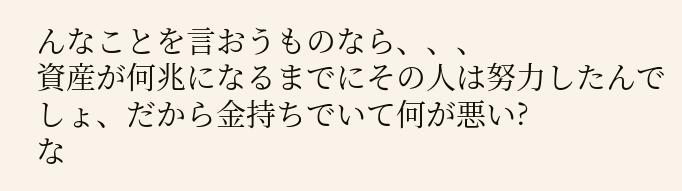んなことを言おうものなら、、、
資産が何兆になるまでにその人は努力したんでしょ、だから金持ちでいて何が悪い?
な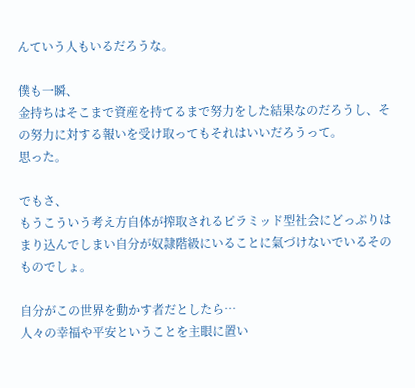んていう人もいるだろうな。

僕も一瞬、
金持ちはそこまで資産を持てるまで努力をした結果なのだろうし、その努力に対する報いを受け取ってもそれはいいだろうって。
思った。

でもさ、
もうこういう考え方自体が搾取されるピラミッド型社会にどっぷりはまり込んでしまい自分が奴隷階級にいることに氣づけないでいるそのものでしょ。

自分がこの世界を動かす者だとしたら…
人々の幸福や平安ということを主眼に置い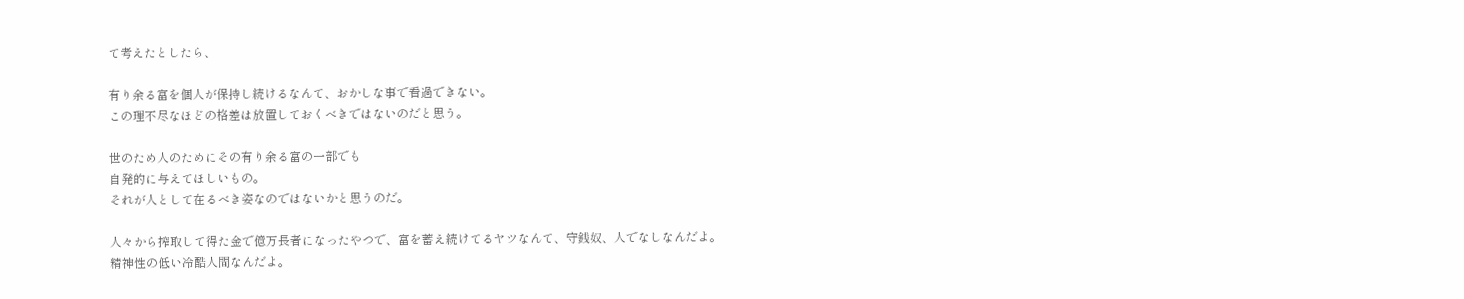て考えたとしたら、

有り余る富を個人が保持し続けるなんて、おかしな事で看過できない。
この理不尽なほどの格差は放置しておくべきではないのだと思う。

世のため人のためにその有り余る富の一部でも
自発的に与えてほしいもの。
それが人として在るべき姿なのではないかと思うのだ。

人々から搾取して得た金で億万長者になったやつで、富を蓄え続けてるヤツなんて、守銭奴、人でなしなんだよ。
精神性の低い冷酷人間なんだよ。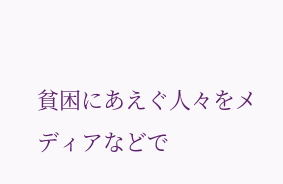貧困にあえぐ人々をメディアなどで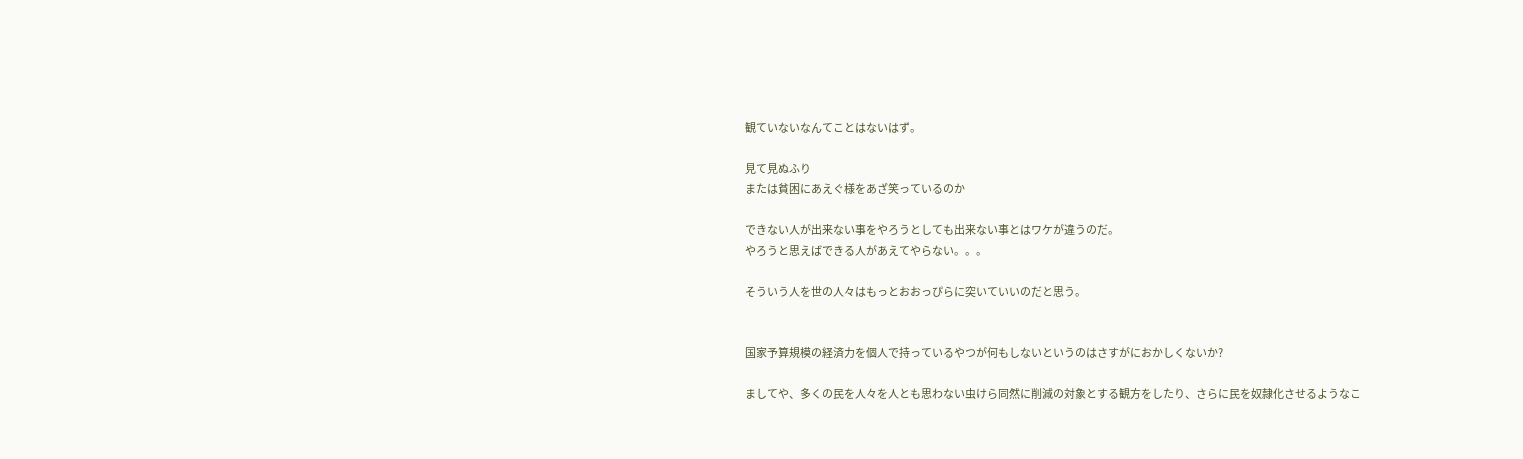観ていないなんてことはないはず。

見て見ぬふり
または貧困にあえぐ様をあざ笑っているのか

できない人が出来ない事をやろうとしても出来ない事とはワケが違うのだ。
やろうと思えばできる人があえてやらない。。。

そういう人を世の人々はもっとおおっぴらに突いていいのだと思う。


国家予算規模の経済力を個人で持っているやつが何もしないというのはさすがにおかしくないか?

ましてや、多くの民を人々を人とも思わない虫けら同然に削減の対象とする観方をしたり、さらに民を奴隷化させるようなこ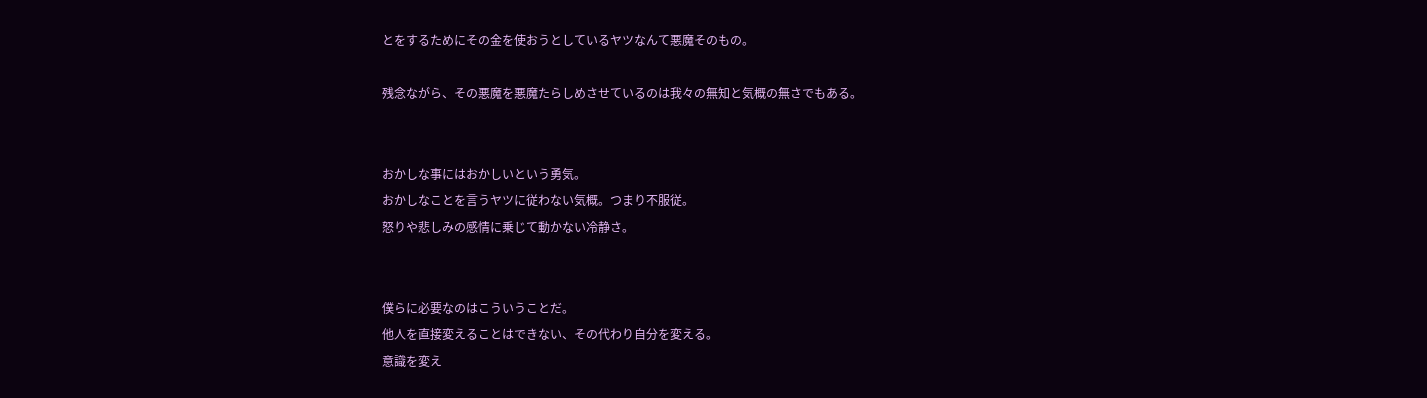とをするためにその金を使おうとしているヤツなんて悪魔そのもの。

残念ながら、その悪魔を悪魔たらしめさせているのは我々の無知と気概の無さでもある。


おかしな事にはおかしいという勇気。
おかしなことを言うヤツに従わない気概。つまり不服従。
怒りや悲しみの感情に乗じて動かない冷静さ。


僕らに必要なのはこういうことだ。
他人を直接変えることはできない、その代わり自分を変える。
意識を変え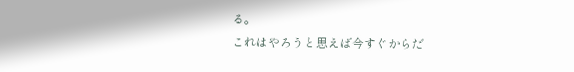る。
これはやろうと思えば今すぐからだ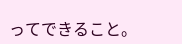ってできること。